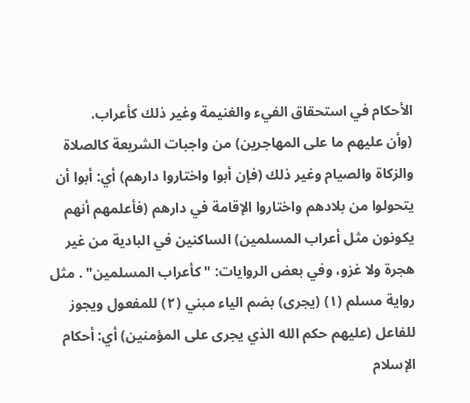الأحكام في استحقاق الفيء والغنيمة وغير ذلك كأعراب.
(وأن عليهم ما على المهاجرين) من واجبات الشريعة كالصلاة والزكاة والصيام وغير ذلك (فإن أبوا واختاروا دارهم) أي: أبوا أن يتحولوا من بلادهم واختاروا الإقامة في دارهم (فأعلمهم أنهم يكونون مثل أعراب المسلمين) الساكنين في البادية من غير هجرة ولا غزو، وفي بعض الروايات: "كأعراب المسلمين" . مثل رواية مسلم (١) (يجرى) بضم الياء مبني (٢) للمفعول ويجوز للفاعل (عليهم حكم الله الذي يجرى على المؤمنين) أي: أحكام الإسلام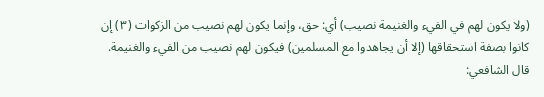(ولا يكون لهم في الفيء والغنيمة نصيب) أي: حق، وإنما يكون لهم نصيب من الزكوات (٣) إن كانوا بصفة استحقاقها (إلا أن يجاهدوا مع المسلمين) فيكون لهم نصيب من الفيء والغنيمة.
قال الشافعي: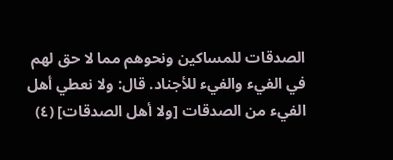الصدقات للمساكين ونحوهم مما لا حق لهم في الفيء والفيء للأجناد. قال: ولا نعطي أهل الفيء من الصدقات [ولا أهل الصدقات] (٤)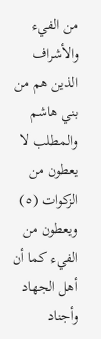من الفيء والأشراف الذين هم من بني هاشم والمطلب لا يعطون من الزكوات (٥) ويعطون من الفيء كما أن أهل الجهاد وأجناد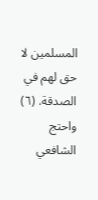المسلمين لا حق لهم في الصدقة. (٦) واحتج الشافعي